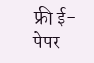फ्री ई-पेपर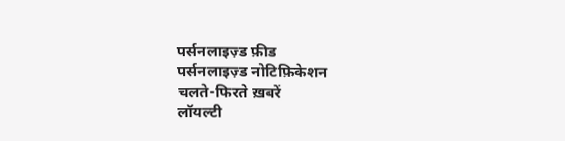पर्सनलाइज़्ड फ़ीड
पर्सनलाइज़्ड नोटिफ़िकेशन
चलते-फिरते ख़बरें
लॉयल्टी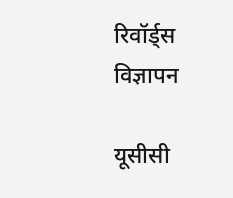रिवॉर्ड्स
विज्ञापन

यूसीसी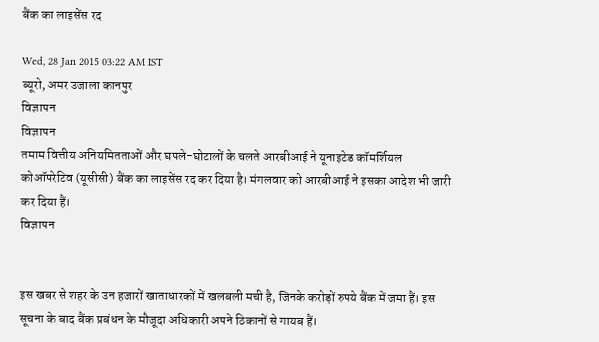बैंक का लाइसेंस रद

Wed, 28 Jan 2015 03:22 AM IST
ब्यूरो, अमर उजाला कानपुर
विज्ञापन
विज्ञापन
तमाम वित्तीय अनियमितताओं और घपले-घोटालों के चलते आरबीआई ने यूनाइटेड कॉमर्शियल कोऑपरेटिव (यूसीसी) बैंक का लाइसेंस रद कर दिया है। मंगलवार को आरबीआई ने इसका आदेश भी जारी कर दिया हैं।
विज्ञापन


इस खबर से शहर के उन हजारों खाताधारकों में खलबली मची है, जिनके करोड़ों रुपये बैंक में जमा हैं। इस सूचना के बाद बैंक प्रबंधन के मौजूदा अधिकारी अपने ठिकानों से गायब हैं।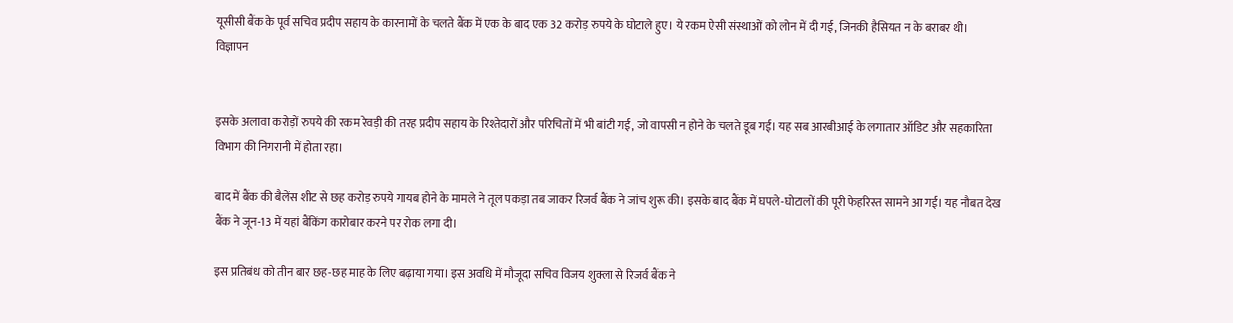यूसीसी बैंक के पूर्व सचिव प्रदीप सहाय के कारनामों के चलते बैंक में एक के बाद एक 32 करोड़ रुपये के घोटाले हुए। ये रकम ऐसी संस्थाओं को लोन में दी गई, जिनकी हैसियत न के बराबर थी।
विज्ञापन


इसके अलावा करोड़ों रुपये की रकम रेवड़ी की तरह प्रदीप सहाय के रिश्तेदारों और परिचितों में भी बांटी गई, जो वापसी न होने के चलते डूब गई। यह सब आरबीआई के लगातार ऑडिट और सहकारिता विभाग की निगरानी में होता रहा।

बाद में बैंक की बैलेंस शीट से छह करोड़ रुपये गायब होने के मामले ने तूल पकड़ा तब जाकर रिजर्व बैंक ने जांच शुरू की। इसके बाद बैंक में घपले-घोटालों की पूरी फेहरिस्त सामने आ गई। यह नौबत देख बैंक ने जून-13 में यहां बैंकिंग कारोबार करने पर रोक लगा दी।

इस प्रतिबंध को तीन बार छह-छह माह के लिए बढ़ाया गया। इस अवधि में मौजूदा सचिव विजय शुक्ला से रिजर्व बैंक ने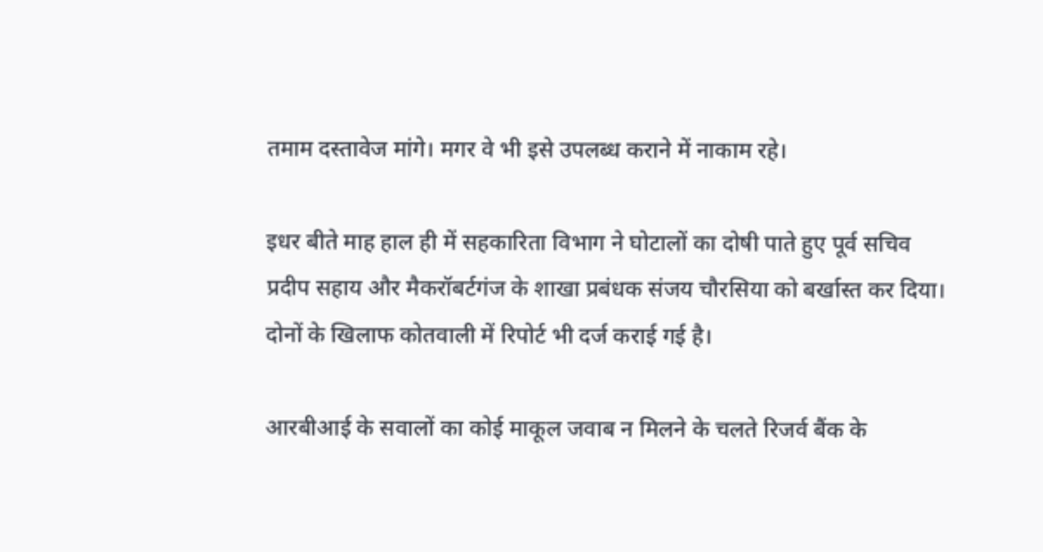तमाम दस्तावेज मांगे। मगर वे भी इसे उपलब्ध कराने में नाकाम रहे।

इधर बीते माह हाल ही में सहकारिता विभाग ने घोटालों का दोषी पाते हुए पूर्व सचिव प्रदीप सहाय और मैकरॉबर्टगंज के शाखा प्रबंधक संजय चौरसिया को बर्खास्त कर दिया। दोनों के खिलाफ कोतवाली में रिपोर्ट भी दर्ज कराई गई है।

आरबीआई के सवालों का कोई माकूल जवाब न मिलने के चलते रिजर्व बैंक के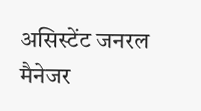असिस्टेंट जनरल मैनेजर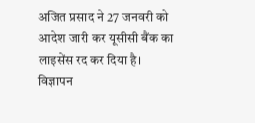अजित प्रसाद ने 27 जनवरी को आदेश जारी कर यूसीसी बैंक का लाइसेंस रद कर दिया है।
विज्ञापन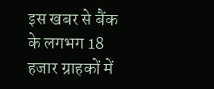इस खबर से बैंक के लगभग 18 हजार ग्राहकों में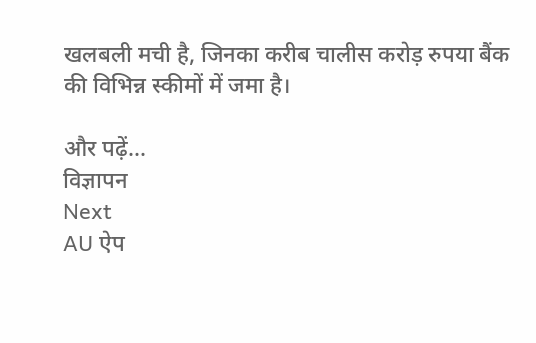खलबली मची है, जिनका करीब चालीस करोड़ रुपया बैंक की विभिन्न स्कीमों में जमा है।

और पढ़ें...
विज्ञापन
Next
AU ऐप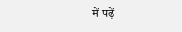में पढ़ें